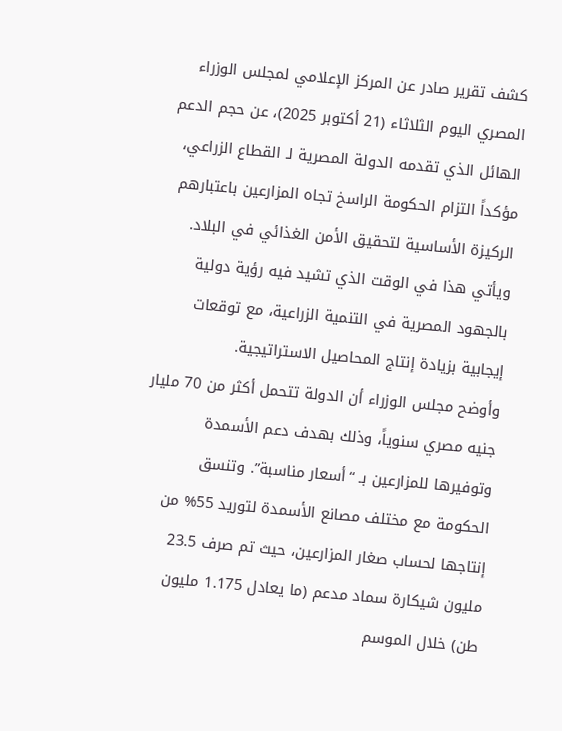كشف تقرير صادر عن المركز الإعلامي لمجلس الوزراء المصري اليوم الثلاثاء (21 أكتوبر 2025)، عن حجم الدعم الهائل الذي تقدمه الدولة المصرية لـ القطاع الزراعي، مؤكداً التزام الحكومة الراسخ تجاه المزارعين باعتبارهم الركيزة الأساسية لتحقيق الأمن الغذائي في البلاد.
ويأتي هذا في الوقت الذي تشيد فيه رؤية دولية بالجهود المصرية في التنمية الزراعية، مع توقعات إيجابية بزيادة إنتاج المحاصيل الاستراتيجية.
وأوضح مجلس الوزراء أن الدولة تتحمل أكثر من 70 مليار جنيه مصري سنوياً، وذلك بهدف دعم الأسمدة وتوفيرها للمزارعين بـ “أسعار مناسبة”. وتنسق الحكومة مع مختلف مصانع الأسمدة لتوريد 55% من إنتاجها لحساب صغار المزارعين، حيث تم صرف 23.5 مليون شيكارة سماد مدعم (ما يعادل 1.175 مليون طن) خلال الموسم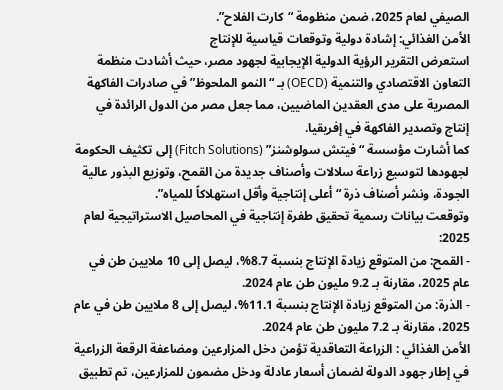الصيفي لعام 2025، ضمن منظومة “كارت الفلاح”.
الأمن الغذائي: إشادة دولية وتوقعات قياسية للإنتاج
استعرض التقرير الرؤية الدولية الإيجابية لجهود مصر، حيث أشادت منظمة التعاون الاقتصادي والتنمية (OECD) بـ “النمو الملحوظ” في صادرات الفاكهة المصرية على مدى العقدين الماضيين، مما جعل مصر من الدول الرائدة في إنتاج وتصدير الفاكهة في إفريقيا.
كما أشارت مؤسسة “فيتش سولوشنز” (Fitch Solutions) إلى تكثيف الحكومة لجهودها لتوسيع زراعة سلالات وأصناف جديدة من القمح، وتوزيع البذور عالية الجودة، ونشر أصناف ذرة “أعلى إنتاجية وأقل استهلاكاً للمياه”.
وتوقعت بيانات رسمية تحقيق طفرة إنتاجية في المحاصيل الاستراتيجية لعام 2025:
- القمح: من المتوقع زيادة الإنتاج بنسبة 8.7%، ليصل إلى 10 ملايين طن في عام 2025، مقارنة بـ 9.2 مليون طن عام 2024.
- الذرة: من المتوقع زيادة الإنتاج بنسبة 11.1%، ليصل إلى 8 ملايين طن في عام 2025، مقارنة بـ 7.2 مليون طن عام 2024.
الأمن الغذائي : الزراعة التعاقدية تؤمن دخل المزارعين ومضاعفة الرقعة الزراعية
في إطار جهود الدولة لضمان أسعار عادلة ودخل مضمون للمزارعين، تم تطبيق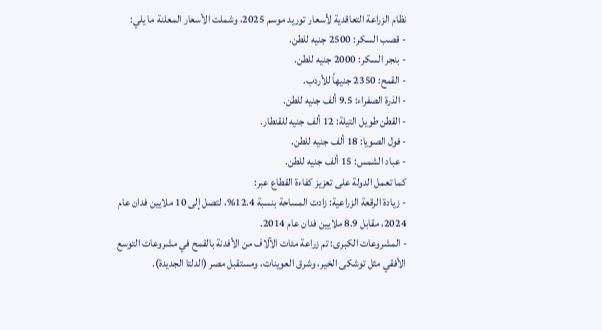نظام الزراعة التعاقدية لأسعار توريد موسم 2025، وشملت الأسعار المعلنة ما يلي:
- قصب السكر: 2500 جنيه للطن.
- بنجر السكر: 2000 جنيه للطن.
- القمح: 2350 جنيهاً للأردب.
- الذرة الصفراء: 9.5 ألف جنيه للطن.
- القطن طويل التيلة: 12 ألف جنيه للقنطار.
- فول الصويا: 18 ألف جنيه للطن.
- عباد الشمس: 15 ألف جنيه للطن.
كما تعمل الدولة على تعزيز كفاءة القطاع عبر:
- زيادة الرقعة الزراعية: زادت المساحة بنسبة 12.4%، لتصل إلى 10 ملايين فدان عام 2024، مقابل 8.9 ملايين فدان عام 2014.
- المشروعات الكبرى: تم زراعة مئات الآلاف من الأفدنة بالقمح في مشروعات التوسع الأفقي مثل توشكى الخير، وشرق العوينات، ومستقبل مصر (الدلتا الجديدة).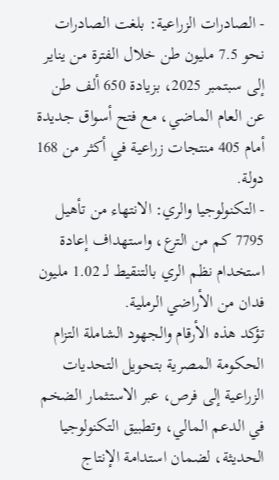- الصادرات الزراعية: بلغت الصادرات نحو 7.5 مليون طن خلال الفترة من يناير إلى سبتمبر 2025، بزيادة 650 ألف طن عن العام الماضي، مع فتح أسواق جديدة أمام 405 منتجات زراعية في أكثر من 168 دولة.
- التكنولوجيا والري: الانتهاء من تأهيل 7795 كم من الترع، واستهداف إعادة استخدام نظم الري بالتنقيط لـ 1.02 مليون فدان من الأراضي الرملية.
تؤكد هذه الأرقام والجهود الشاملة التزام الحكومة المصرية بتحويل التحديات الزراعية إلى فرص، عبر الاستثمار الضخم في الدعم المالي، وتطبيق التكنولوجيا الحديثة، لضمان استدامة الإنتاج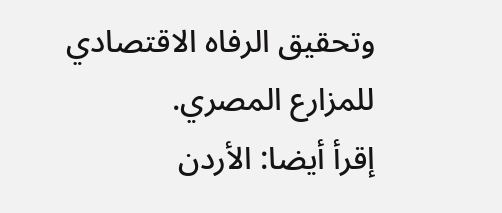وتحقيق الرفاه الاقتصادي للمزارع المصري.
إقرأ أيضا: الأردن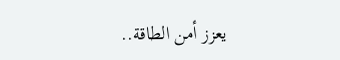يعزز أمن الطاقة..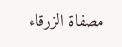مصفاة الزرقاء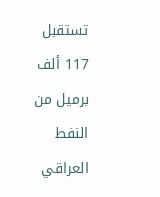تستقبل 117 ألف برميل من النفط العراقي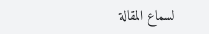لسماع المقالة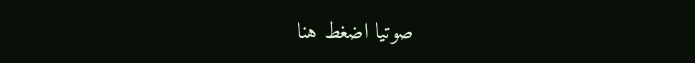صوتيا اضغط هنا